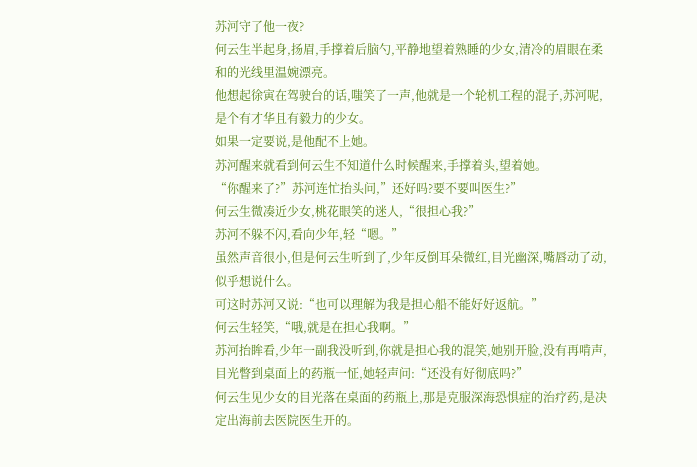苏河守了他一夜?
何云生半起身,扬眉,手撑着后脑勺,平静地望着熟睡的少女,清冷的眉眼在柔和的光线里温婉漂亮。
他想起徐寅在驾驶台的话,嗤笑了一声,他就是一个轮机工程的混子,苏河呢,是个有才华且有毅力的少女。
如果一定要说,是他配不上她。
苏河醒来就看到何云生不知道什么时候醒来,手撑着头,望着她。
“你醒来了?”苏河连忙抬头问,”还好吗?要不要叫医生?”
何云生微凑近少女,桃花眼笑的迷人,“很担心我?”
苏河不躲不闪,看向少年,轻“嗯。”
虽然声音很小,但是何云生听到了,少年反倒耳朵微红,目光幽深,嘴唇动了动,似乎想说什么。
可这时苏河又说:“也可以理解为我是担心船不能好好返航。”
何云生轻笑,“哦,就是在担心我啊。”
苏河抬眸看,少年一副我没听到,你就是担心我的混笑,她别开脸,没有再啃声,目光瞥到桌面上的药瓶一怔,她轻声问:“还没有好彻底吗?”
何云生见少女的目光落在桌面的药瓶上,那是克服深海恐惧症的治疗药,是决定出海前去医院医生开的。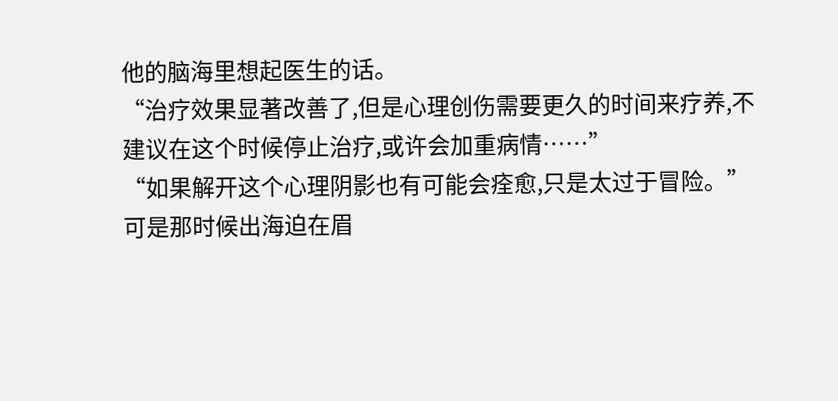他的脑海里想起医生的话。
“治疗效果显著改善了,但是心理创伤需要更久的时间来疗养,不建议在这个时候停止治疗,或许会加重病情……”
“如果解开这个心理阴影也有可能会痊愈,只是太过于冒险。”
可是那时候出海迫在眉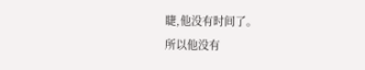睫,他没有时间了。
所以他没有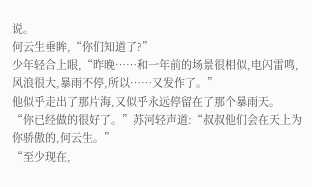说。
何云生垂眸,“你们知道了?”
少年轻合上眼,“昨晚……和一年前的场景很相似,电闪雷鸣,风浪很大,暴雨不停,所以……又发作了。”
他似乎走出了那片海,又似乎永远停留在了那个暴雨天。
“你已经做的很好了。”苏河轻声道:“叔叔他们会在天上为你骄傲的,何云生。”
“至少现在,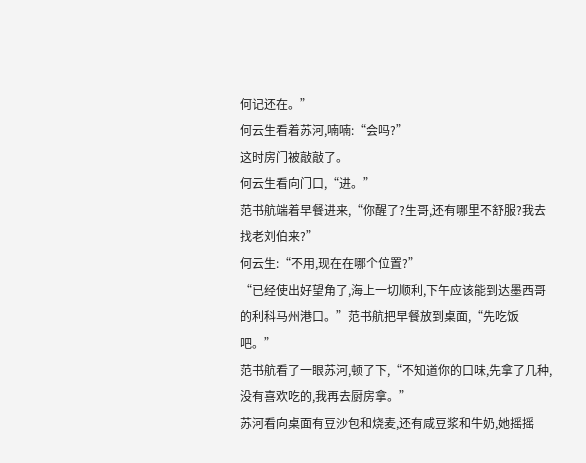何记还在。”
何云生看着苏河,喃喃:“会吗?”
这时房门被敲敲了。
何云生看向门口,“进。”
范书航端着早餐进来,“你醒了?生哥,还有哪里不舒服?我去找老刘伯来?”
何云生:“不用,现在在哪个位置?”
“已经使出好望角了,海上一切顺利,下午应该能到达墨西哥的利科马州港口。”范书航把早餐放到桌面,“先吃饭吧。”
范书航看了一眼苏河,顿了下,“不知道你的口味,先拿了几种,没有喜欢吃的,我再去厨房拿。”
苏河看向桌面有豆沙包和烧麦,还有咸豆浆和牛奶,她摇摇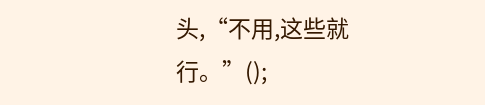头,“不用,这些就行。”();